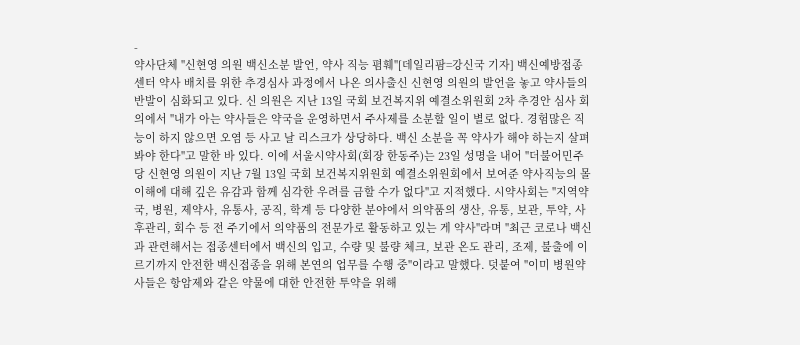-
약사단체 "신현영 의원 백신소분 발언, 약사 직능 폄훼"[데일리팜=강신국 기자] 백신예방접종센터 약사 배치를 위한 추경심사 과정에서 나온 의사출신 신현영 의원의 발언을 놓고 약사들의 반발이 심화되고 있다. 신 의원은 지난 13일 국회 보건복지위 예결소위원회 2차 추경안 심사 회의에서 "내가 아는 약사들은 약국을 운영하면서 주사제를 소분할 일이 별로 없다. 경험많은 직능이 하지 않으면 오염 등 사고 날 리스크가 상당하다. 백신 소분을 꼭 약사가 해야 하는지 살펴봐야 한다"고 말한 바 있다. 이에 서울시약사회(회장 한동주)는 23일 성명을 내어 "더불어민주당 신현영 의원이 지난 7월 13일 국회 보건복지위원회 예결소위원회에서 보여준 약사직능의 몰이해에 대해 깊은 유감과 함께 심각한 우려를 금할 수가 없다"고 지적했다. 시약사회는 "지역약국, 병원, 제약사, 유통사, 공직, 학계 등 다양한 분야에서 의약품의 생산, 유통, 보관, 투약, 사후관리, 회수 등 전 주기에서 의약품의 전문가로 활동하고 있는 게 약사"라며 "최근 코로나 백신과 관련해서는 접종센터에서 백신의 입고, 수량 및 불량 체크, 보관 온도 관리, 조제, 불출에 이르기까지 안전한 백신접종을 위해 본연의 업무를 수행 중"이라고 말했다. 덧붙여 "이미 병원약사들은 항암제와 같은 약물에 대한 안전한 투약을 위해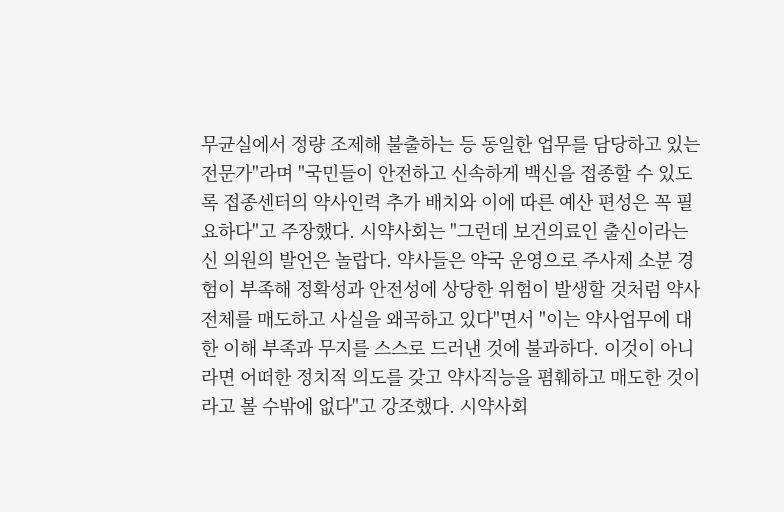무균실에서 정량 조제해 불출하는 등 동일한 업무를 담당하고 있는 전문가"라며 "국민들이 안전하고 신속하게 백신을 접종할 수 있도록 접종센터의 약사인력 추가 배치와 이에 따른 예산 편성은 꼭 필요하다"고 주장했다. 시약사회는 "그런데 보건의료인 출신이라는 신 의원의 발언은 놀랍다. 약사들은 약국 운영으로 주사제 소분 경험이 부족해 정확성과 안전성에 상당한 위험이 발생할 것처럼 약사 전체를 매도하고 사실을 왜곡하고 있다"면서 "이는 약사업무에 대한 이해 부족과 무지를 스스로 드러낸 것에 불과하다. 이것이 아니라면 어떠한 정치적 의도를 갖고 약사직능을 폄훼하고 매도한 것이라고 볼 수밖에 없다"고 강조했다. 시약사회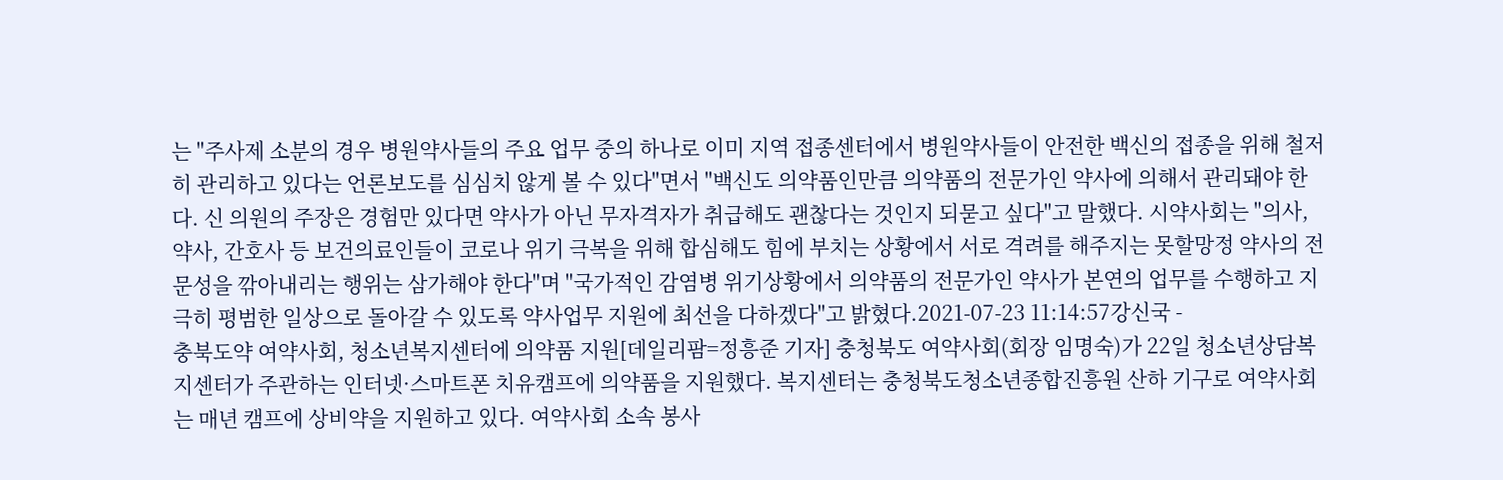는 "주사제 소분의 경우 병원약사들의 주요 업무 중의 하나로 이미 지역 접종센터에서 병원약사들이 안전한 백신의 접종을 위해 철저히 관리하고 있다는 언론보도를 심심치 않게 볼 수 있다"면서 "백신도 의약품인만큼 의약품의 전문가인 약사에 의해서 관리돼야 한다. 신 의원의 주장은 경험만 있다면 약사가 아닌 무자격자가 취급해도 괜찮다는 것인지 되묻고 싶다"고 말했다. 시약사회는 "의사, 약사, 간호사 등 보건의료인들이 코로나 위기 극복을 위해 합심해도 힘에 부치는 상황에서 서로 격려를 해주지는 못할망정 약사의 전문성을 깎아내리는 행위는 삼가해야 한다"며 "국가적인 감염병 위기상황에서 의약품의 전문가인 약사가 본연의 업무를 수행하고 지극히 평범한 일상으로 돌아갈 수 있도록 약사업무 지원에 최선을 다하겠다"고 밝혔다.2021-07-23 11:14:57강신국 -
충북도약 여약사회, 청소년복지센터에 의약품 지원[데일리팜=정흥준 기자] 충청북도 여약사회(회장 임명숙)가 22일 청소년상담복지센터가 주관하는 인터넷·스마트폰 치유캠프에 의약품을 지원했다. 복지센터는 충청북도청소년종합진흥원 산하 기구로 여약사회는 매년 캠프에 상비약을 지원하고 있다. 여약사회 소속 봉사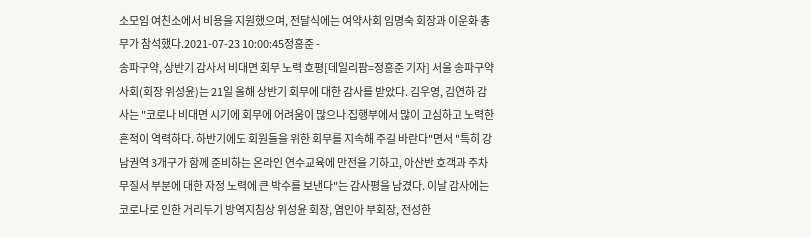소모임 여친소에서 비용을 지원했으며, 전달식에는 여약사회 임명숙 회장과 이운화 총무가 참석했다.2021-07-23 10:00:45정흥준 -
송파구약, 상반기 감사서 비대면 회무 노력 호평[데일리팜=정흥준 기자] 서울 송파구약사회(회장 위성윤)는 21일 올해 상반기 회무에 대한 감사를 받았다. 김우영, 김연하 감사는 "코로나 비대면 시기에 회무에 어려움이 많으나 집행부에서 많이 고심하고 노력한 흔적이 역력하다. 하반기에도 회원들을 위한 회무를 지속해 주길 바란다"면서 "특히 강남권역 3개구가 함께 준비하는 온라인 연수교육에 만전을 기하고, 아산반 호객과 주차무질서 부분에 대한 자정 노력에 큰 박수를 보낸다"는 감사평을 남겼다. 이날 감사에는 코로나로 인한 거리두기 방역지침상 위성윤 회장, 염인아 부회장, 전성한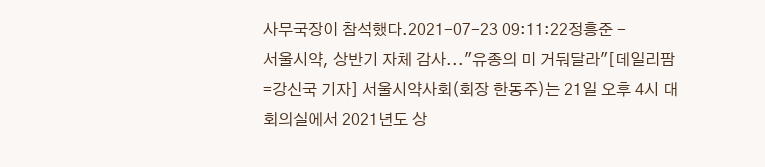사무국장이 참석했다.2021-07-23 09:11:22정흥준 -
서울시약, 상반기 자체 감사..."유종의 미 거둬달라"[데일리팜=강신국 기자] 서울시약사회(회장 한동주)는 21일 오후 4시 대회의실에서 2021년도 상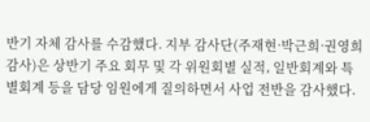반기 자체 감사를 수감했다. 지부 감사단(주재현·박근희·권영희 감사)은 상반기 주요 회무 및 각 위원회별 실적, 일반회계와 특별회계 등을 담당 임원에게 질의하면서 사업 전반을 감사했다.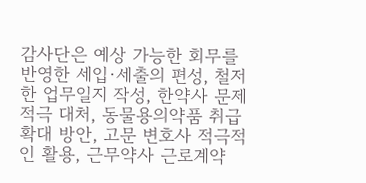감사단은 예상 가능한 회무를 반영한 세입·세출의 편성, 철저한 업무일지 작성, 한약사 문제 적극 대처, 동물용의약품 취급 확대 방안, 고문 변호사 적극적인 활용, 근무약사 근로계약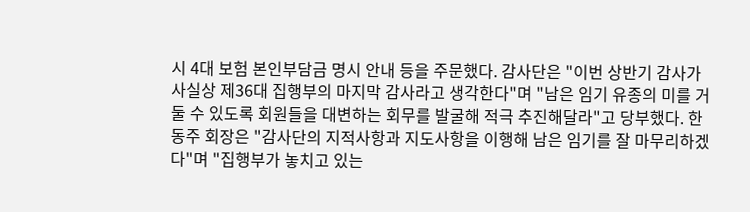시 4대 보험 본인부담금 명시 안내 등을 주문했다. 감사단은 "이번 상반기 감사가 사실상 제36대 집행부의 마지막 감사라고 생각한다"며 "남은 임기 유종의 미를 거둘 수 있도록 회원들을 대변하는 회무를 발굴해 적극 추진해달라"고 당부했다. 한동주 회장은 "감사단의 지적사항과 지도사항을 이행해 남은 임기를 잘 마무리하겠다"며 "집행부가 놓치고 있는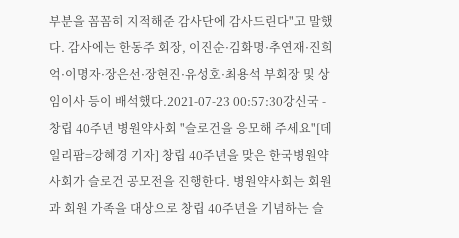부분을 꼼꼼히 지적해준 감사단에 감사드린다"고 말했다. 감사에는 한동주 회장, 이진순·김화명·추연재·진희억·이명자·장은선·장현진·유성호·최용석 부회장 및 상임이사 등이 배석했다.2021-07-23 00:57:30강신국 -
창립 40주년 병원약사회 "슬로건을 응모해 주세요"[데일리팜=강혜경 기자] 창립 40주년을 맞은 한국병원약사회가 슬로건 공모전을 진행한다. 병원약사회는 회원과 회원 가족을 대상으로 창립 40주년을 기념하는 슬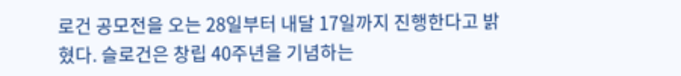로건 공모전을 오는 28일부터 내달 17일까지 진행한다고 밝혔다. 슬로건은 창립 40주년을 기념하는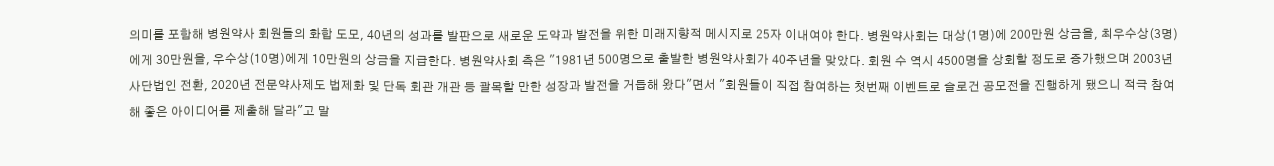의미를 포함해 병원약사 회원들의 화합 도모, 40년의 성과를 발판으로 새로운 도약과 발전을 위한 미래지향적 메시지로 25자 이내여야 한다. 병원약사회는 대상(1명)에 200만원 상금을, 최우수상(3명)에게 30만원을, 우수상(10명)에게 10만원의 상금을 지급한다. 병원약사회 측은 "1981년 500명으로 출발한 병원약사회가 40주년을 맞았다. 회원 수 역시 4500명을 상회할 정도로 증가했으며 2003년 사단법인 전환, 2020년 전문약사제도 법제화 및 단독 회관 개관 등 괄목할 만한 성장과 발전을 거듭해 왔다"면서 "회원들이 직접 참여하는 첫번째 이벤트로 슬로건 공모전을 진행하게 됐으니 적극 참여해 좋은 아이디어를 제출해 달라"고 말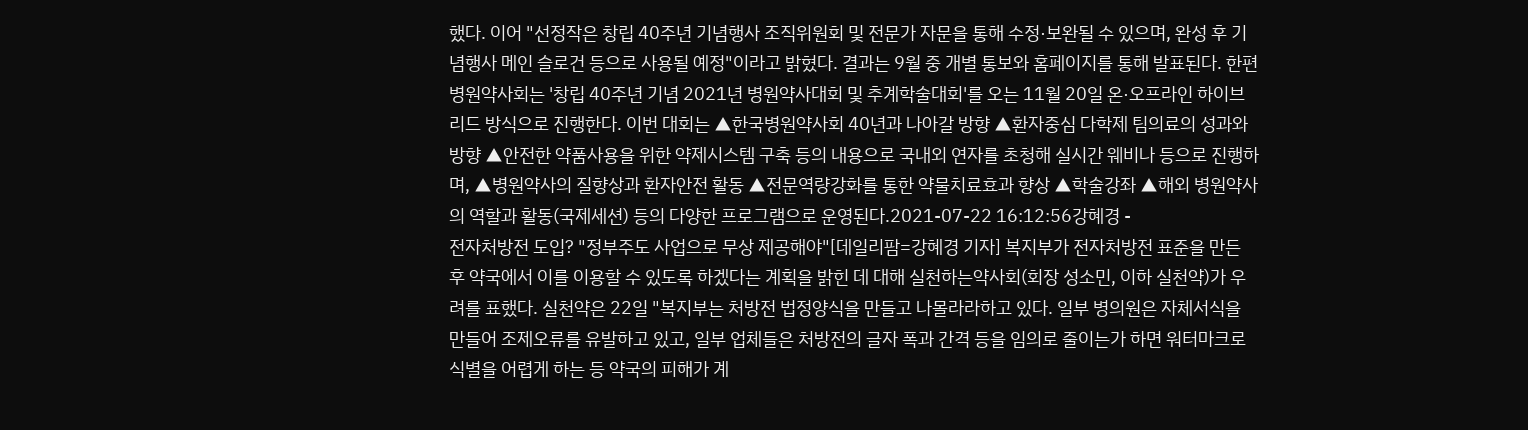했다. 이어 "선정작은 창립 40주년 기념행사 조직위원회 및 전문가 자문을 통해 수정·보완될 수 있으며, 완성 후 기념행사 메인 슬로건 등으로 사용될 예정"이라고 밝혔다. 결과는 9월 중 개별 통보와 홈페이지를 통해 발표된다. 한편 병원약사회는 '창립 40주년 기념 2021년 병원약사대회 및 추계학술대회'를 오는 11월 20일 온·오프라인 하이브리드 방식으로 진행한다. 이번 대회는 ▲한국병원약사회 40년과 나아갈 방향 ▲환자중심 다학제 팀의료의 성과와 방향 ▲안전한 약품사용을 위한 약제시스템 구축 등의 내용으로 국내외 연자를 초청해 실시간 웨비나 등으로 진행하며, ▲병원약사의 질향상과 환자안전 활동 ▲전문역량강화를 통한 약물치료효과 향상 ▲학술강좌 ▲해외 병원약사의 역할과 활동(국제세션) 등의 다양한 프로그램으로 운영된다.2021-07-22 16:12:56강혜경 -
전자처방전 도입? "정부주도 사업으로 무상 제공해야"[데일리팜=강혜경 기자] 복지부가 전자처방전 표준을 만든 후 약국에서 이를 이용할 수 있도록 하겠다는 계획을 밝힌 데 대해 실천하는약사회(회장 성소민, 이하 실천약)가 우려를 표했다. 실천약은 22일 "복지부는 처방전 법정양식을 만들고 나몰라라하고 있다. 일부 병의원은 자체서식을 만들어 조제오류를 유발하고 있고, 일부 업체들은 처방전의 글자 폭과 간격 등을 임의로 줄이는가 하면 워터마크로 식별을 어렵게 하는 등 약국의 피해가 계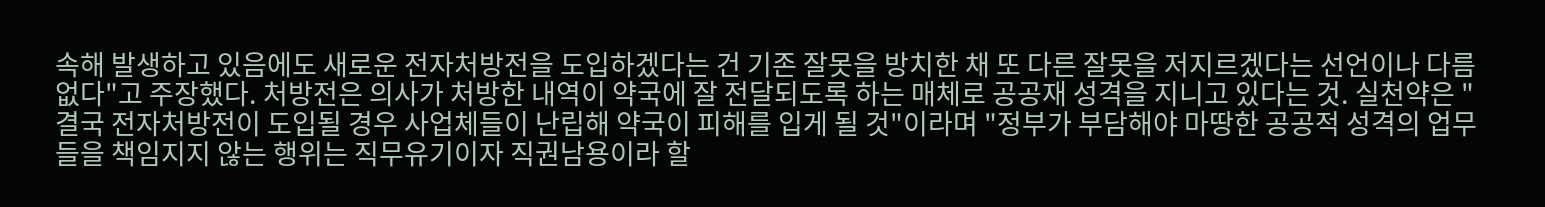속해 발생하고 있음에도 새로운 전자처방전을 도입하겠다는 건 기존 잘못을 방치한 채 또 다른 잘못을 저지르겠다는 선언이나 다름 없다"고 주장했다. 처방전은 의사가 처방한 내역이 약국에 잘 전달되도록 하는 매체로 공공재 성격을 지니고 있다는 것. 실천약은 "결국 전자처방전이 도입될 경우 사업체들이 난립해 약국이 피해를 입게 될 것"이라며 "정부가 부담해야 마땅한 공공적 성격의 업무들을 책임지지 않는 행위는 직무유기이자 직권남용이라 할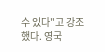수 있다"고 강조했다. 영국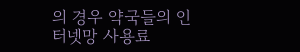의 경우 약국들의 인터넷망 사용료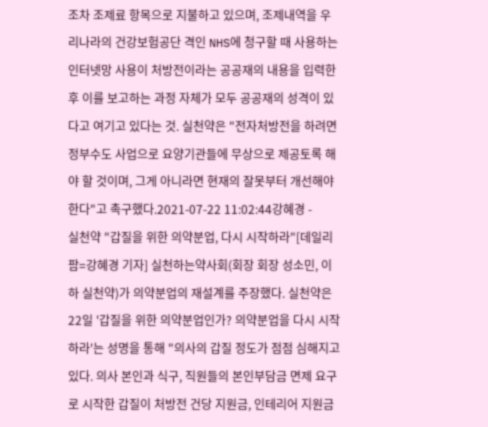조차 조제료 항목으로 지불하고 있으며, 조제내역을 우리나라의 건강보험공단 격인 NHS에 청구할 때 사용하는 인터넷망 사용이 처방전이라는 공공재의 내용을 입력한 후 이를 보고하는 과정 자체가 모두 공공재의 성격이 있다고 여기고 있다는 것. 실천약은 "전자처방전을 하려면 정부수도 사업으로 요양기관들에 무상으로 제공토록 해야 할 것이며, 그게 아니라면 현재의 잘못부터 개선해야 한다"고 촉구했다.2021-07-22 11:02:44강혜경 -
실천약 "갑질을 위한 의약분업, 다시 시작하라"[데일리팜=강혜경 기자] 실천하는약사회(회장 회장 성소민, 이하 실천약)가 의약분업의 재설계를 주장했다. 실천약은 22일 '갑질을 위한 의약분업인가? 의약분업을 다시 시작하라'는 성명을 통해 "의사의 갑질 정도가 점점 심해지고 있다. 의사 본인과 식구, 직원들의 본인부담금 면제 요구로 시작한 갑질이 처방전 건당 지원금, 인테리어 지원금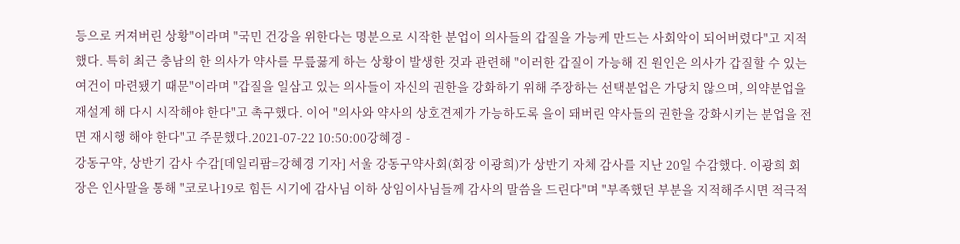등으로 커져버린 상황"이라며 "국민 건강을 위한다는 명분으로 시작한 분업이 의사들의 갑질을 가능케 만드는 사회악이 되어버렸다"고 지적했다. 특히 최근 충남의 한 의사가 약사를 무릎꿇게 하는 상황이 발생한 것과 관련해 "이러한 갑질이 가능해 진 원인은 의사가 갑질할 수 있는 여건이 마련됐기 때문"이라며 "갑질을 일삼고 있는 의사들이 자신의 권한을 강화하기 위해 주장하는 선택분업은 가당치 않으며, 의약분업을 재설계 해 다시 시작해야 한다"고 촉구했다. 이어 "의사와 약사의 상호견제가 가능하도록 을이 돼버린 약사들의 권한을 강화시키는 분업을 전면 재시행 해야 한다"고 주문했다.2021-07-22 10:50:00강혜경 -
강동구약, 상반기 감사 수감[데일리팜=강혜경 기자] 서울 강동구약사회(회장 이광희)가 상반기 자체 감사를 지난 20일 수감했다. 이광희 회장은 인사말을 통해 "코로나19로 힘든 시기에 감사님 이하 상임이사님들께 감사의 말씀을 드린다"며 "부족했던 부분을 지적해주시면 적극적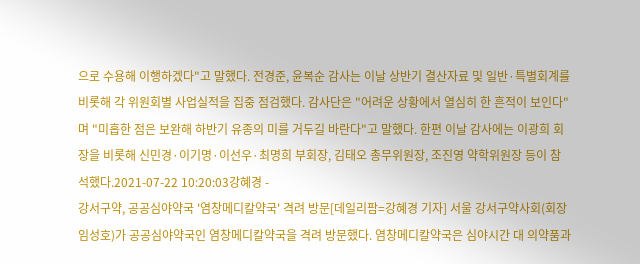으로 수용해 이행하겠다"고 말했다. 전경준, 윤복순 감사는 이날 상반기 결산자료 및 일반·특별회계를 비롯해 각 위원회별 사업실적을 집중 점검했다. 감사단은 "어려운 상황에서 열심히 한 흔적이 보인다"며 "미흡한 점은 보완해 하반기 유종의 미를 거두길 바란다"고 말했다. 한편 이날 감사에는 이광희 회장을 비롯해 신민경·이기명·이선우·최명희 부회장, 김태오 총무위원장, 조진영 약학위원장 등이 참석했다.2021-07-22 10:20:03강혜경 -
강서구약, 공공심야약국 '염창메디칼약국' 격려 방문[데일리팜=강혜경 기자] 서울 강서구약사회(회장 임성호)가 공공심야약국인 염창메디칼약국을 격려 방문했다. 염창메디칼약국은 심야시간 대 의약품과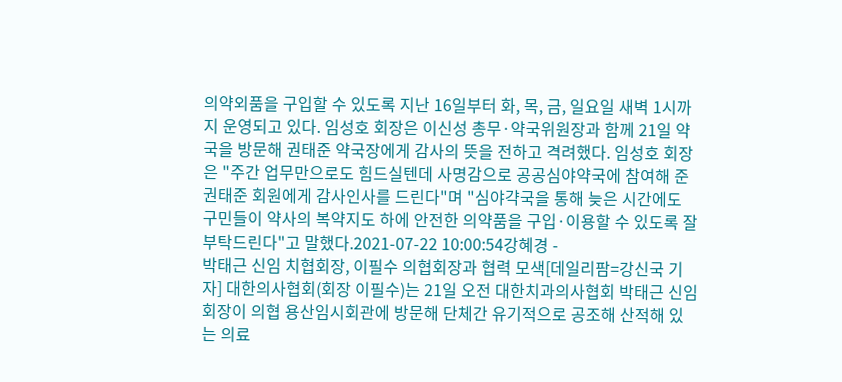의약외품을 구입할 수 있도록 지난 16일부터 화, 목, 금, 일요일 새벽 1시까지 운영되고 있다. 임성호 회장은 이신성 총무·약국위원장과 함께 21일 약국을 방문해 권태준 약국장에게 감사의 뜻을 전하고 격려했다. 임성호 회장은 "주간 업무만으로도 힘드실텐데 사명감으로 공공심야약국에 참여해 준 권태준 회원에게 감사인사를 드린다"며 "심야갹국을 통해 늦은 시간에도 구민들이 약사의 복약지도 하에 안전한 의약품을 구입·이용할 수 있도록 잘 부탁드린다"고 말했다.2021-07-22 10:00:54강혜경 -
박태근 신임 치협회장, 이필수 의협회장과 협력 모색[데일리팜=강신국 기자] 대한의사협회(회장 이필수)는 21일 오전 대한치과의사협회 박태근 신임 회장이 의협 용산임시회관에 방문해 단체간 유기적으로 공조해 산적해 있는 의료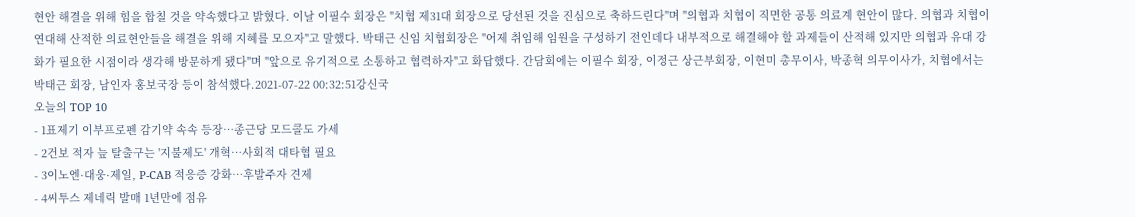현안 해결을 위해 힘을 합칠 것을 약속했다고 밝혔다. 이날 이필수 회장은 "치협 제31대 회장으로 당선된 것을 진심으로 축하드린다"며 "의협과 치협이 직면한 공통 의료계 현안이 많다. 의협과 치협이 연대해 산적한 의료현안들을 해결을 위해 지혜를 모으자"고 말했다. 박태근 신임 치협회장은 "어제 취임해 임원을 구성하기 전인데다 내부적으로 해결해야 할 과제들이 산적해 있지만 의협과 유대 강화가 필요한 시점이라 생각해 방문하게 됐다"며 "앞으로 유기적으로 소통하고 협력하자"고 화답했다. 간담회에는 이필수 회장, 이정근 상근부회장, 이현미 총무이사, 박종혁 의무이사가, 치협에서는 박태근 회장, 남인자 홍보국장 등이 참석했다.2021-07-22 00:32:51강신국
오늘의 TOP 10
- 1표제기 이부프로펜 감기약 속속 등장…종근당 모드콜도 가세
- 2건보 적자 늪 탈출구는 '지불제도' 개혁…사회적 대타협 필요
- 3이노엔·대웅·제일, P-CAB 적응증 강화…후발주자 견제
- 4씨투스 제네릭 발매 1년만에 점유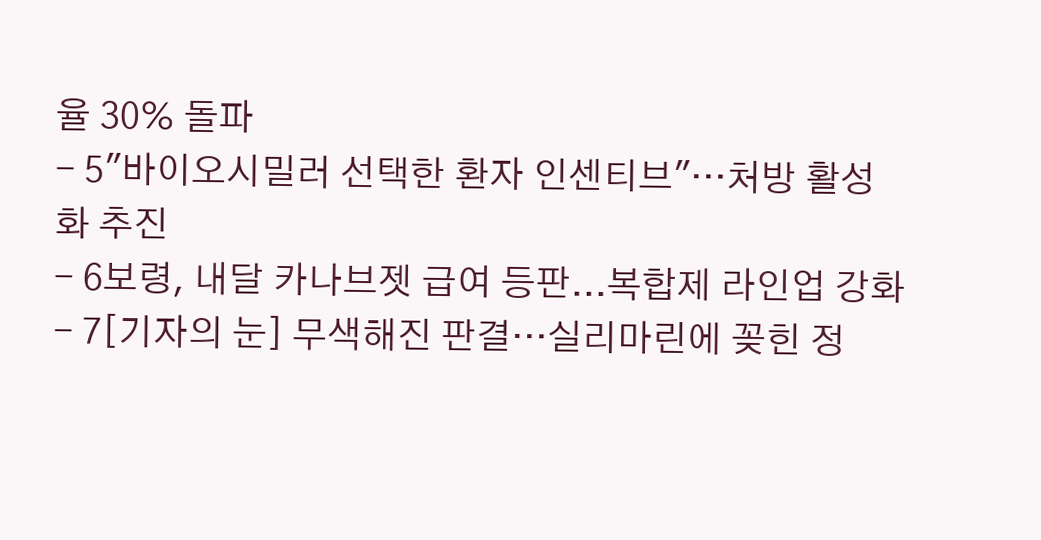율 30% 돌파
- 5"바이오시밀러 선택한 환자 인센티브"…처방 활성화 추진
- 6보령, 내달 카나브젯 급여 등판...복합제 라인업 강화
- 7[기자의 눈] 무색해진 판결…실리마린에 꽂힌 정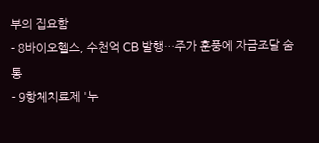부의 집요함
- 8바이오헬스, 수천억 CB 발행…주가 훈풍에 자금조달 숨통
- 9항체치료제 '누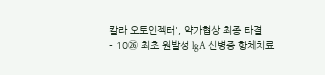칼라 오토인젝터', 약가협상 최종 타결
- 10㉖ 최초 원발성 lgA 신병증 항체치료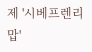제 '시베프렌리맙'